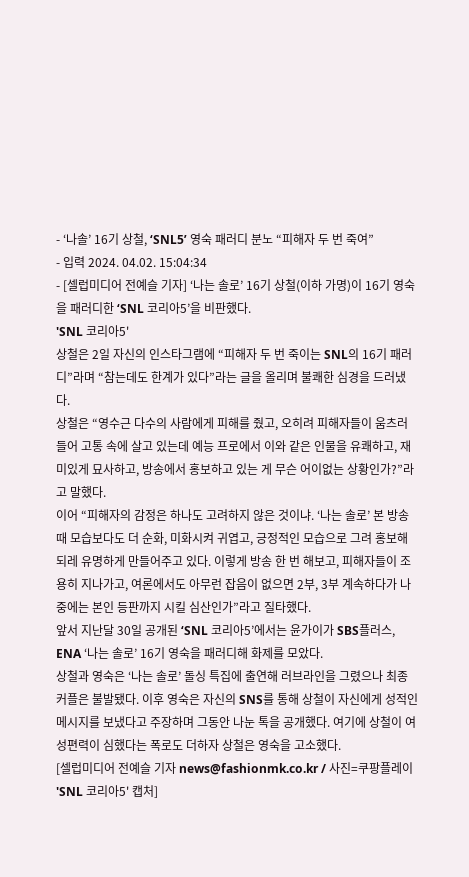- ‘나솔’ 16기 상철, ‘SNL5’ 영숙 패러디 분노 “피해자 두 번 죽여”
- 입력 2024. 04.02. 15:04:34
- [셀럽미디어 전예슬 기자] ‘나는 솔로’ 16기 상철(이하 가명)이 16기 영숙을 패러디한 ‘SNL 코리아5’을 비판했다.
'SNL 코리아5'
상철은 2일 자신의 인스타그램에 “피해자 두 번 죽이는 SNL의 16기 패러디”라며 “참는데도 한계가 있다”라는 글을 올리며 불쾌한 심경을 드러냈다.
상철은 “영수근 다수의 사람에게 피해를 줬고, 오히려 피해자들이 움츠러들어 고통 속에 살고 있는데 예능 프로에서 이와 같은 인물을 유쾌하고, 재미있게 묘사하고, 방송에서 홍보하고 있는 게 무슨 어이없는 상황인가?”라고 말했다.
이어 “피해자의 감정은 하나도 고려하지 않은 것이냐. ‘나는 솔로’ 본 방송 때 모습보다도 더 순화, 미화시켜 귀엽고, 긍정적인 모습으로 그려 홍보해 되레 유명하게 만들어주고 있다. 이렇게 방송 한 번 해보고, 피해자들이 조용히 지나가고, 여론에서도 아무런 잡음이 없으면 2부, 3부 계속하다가 나중에는 본인 등판까지 시킬 심산인가”라고 질타했다.
앞서 지난달 30일 공개된 ‘SNL 코리아5’에서는 윤가이가 SBS플러스, ENA ‘나는 솔로’ 16기 영숙을 패러디해 화제를 모았다.
상철과 영숙은 ‘나는 솔로’ 돌싱 특집에 출연해 러브라인을 그렸으나 최종 커플은 불발됐다. 이후 영숙은 자신의 SNS를 통해 상철이 자신에게 성적인 메시지를 보냈다고 주장하며 그동안 나눈 톡을 공개했다. 여기에 상철이 여성편력이 심했다는 폭로도 더하자 상철은 영숙을 고소했다.
[셀럽미디어 전예슬 기자 news@fashionmk.co.kr / 사진=쿠팡플레이 'SNL 코리아5' 캡처]